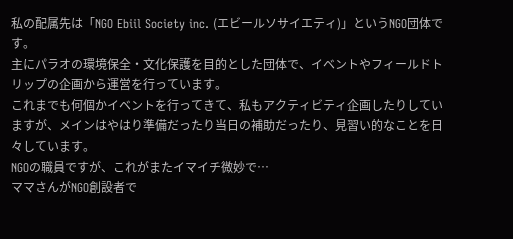私の配属先は「NGO Ebiil Society inc. (エビールソサイエティ)」というNGO団体です。
主にパラオの環境保全・文化保護を目的とした団体で、イベントやフィールドトリップの企画から運営を行っています。
これまでも何個かイベントを行ってきて、私もアクティビティ企画したりしていますが、メインはやはり準備だったり当日の補助だったり、見習い的なことを日々しています。
NGOの職員ですが、これがまたイマイチ微妙で…
ママさんがNGO創設者で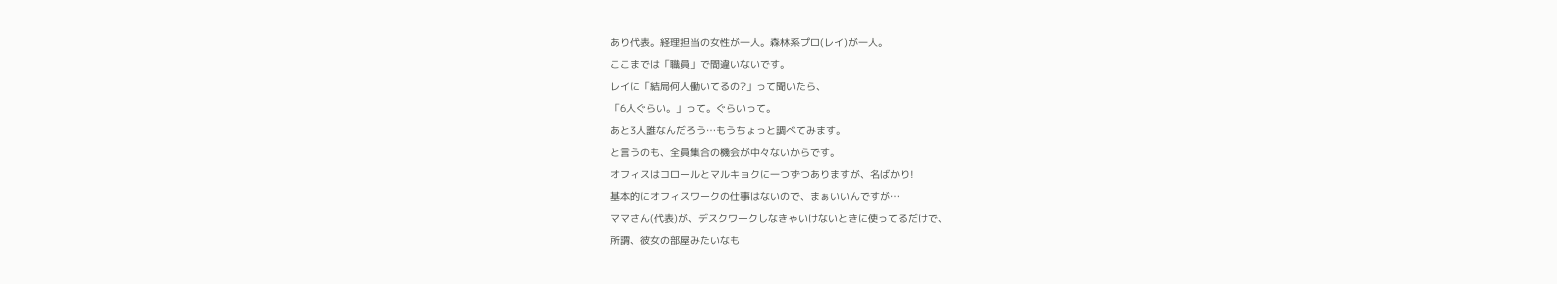あり代表。経理担当の女性が一人。森林系プロ(レイ)が一人。
ここまでは「職員」で間違いないです。
レイに「結局何人働いてるの?」って聞いたら、
「6人ぐらい。」って。ぐらいって。
あと3人誰なんだろう…もうちょっと調べてみます。
と言うのも、全員集合の機会が中々ないからです。
オフィスはコロールとマルキョクに一つずつありますが、名ばかり!
基本的にオフィスワークの仕事はないので、まぁいいんですが…
ママさん(代表)が、デスクワークしなきゃいけないときに使ってるだけで、
所謂、彼女の部屋みたいなも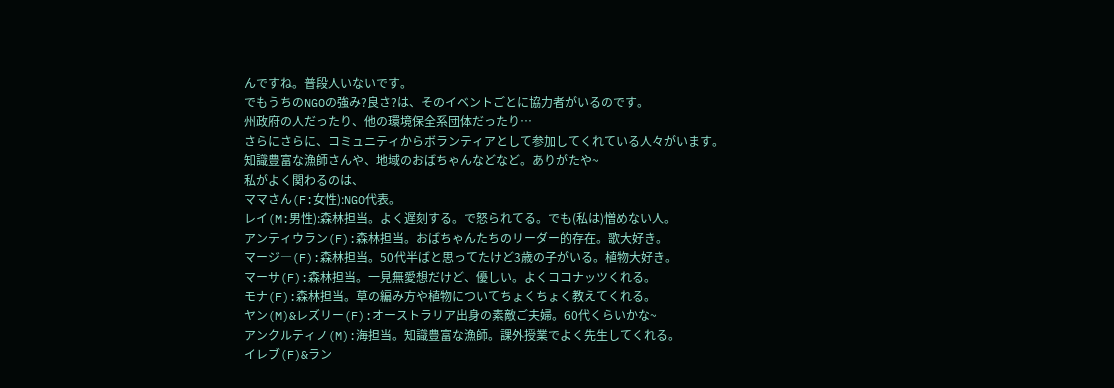んですね。普段人いないです。
でもうちのNGOの強み?良さ?は、そのイベントごとに協力者がいるのです。
州政府の人だったり、他の環境保全系団体だったり…
さらにさらに、コミュニティからボランティアとして参加してくれている人々がいます。
知識豊富な漁師さんや、地域のおばちゃんなどなど。ありがたや~
私がよく関わるのは、
ママさん(F:女性):NGO代表。
レイ(M:男性):森林担当。よく遅刻する。で怒られてる。でも(私は)憎めない人。
アンティウラン(F):森林担当。おばちゃんたちのリーダー的存在。歌大好き。
マージ―(F):森林担当。50代半ばと思ってたけど3歳の子がいる。植物大好き。
マーサ(F):森林担当。一見無愛想だけど、優しい。よくココナッツくれる。
モナ(F):森林担当。草の編み方や植物についてちょくちょく教えてくれる。
ヤン(M)&レズリー(F):オーストラリア出身の素敵ご夫婦。60代くらいかな~
アンクルティノ(M):海担当。知識豊富な漁師。課外授業でよく先生してくれる。
イレブ(F)&ラン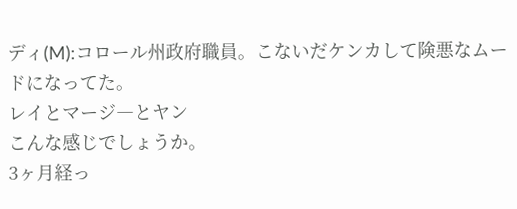ディ(M):コロール州政府職員。こないだケンカして険悪なムードになってた。
レイとマージ―とヤン
こんな感じでしょうか。
3ヶ月経っ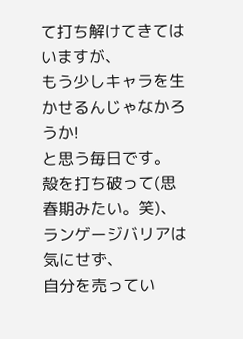て打ち解けてきてはいますが、
もう少しキャラを生かせるんじゃなかろうか!
と思う毎日です。
殻を打ち破って(思春期みたい。笑)、ランゲージバリアは気にせず、
自分を売ってい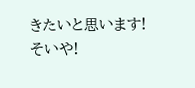きたいと思います!
そいや!